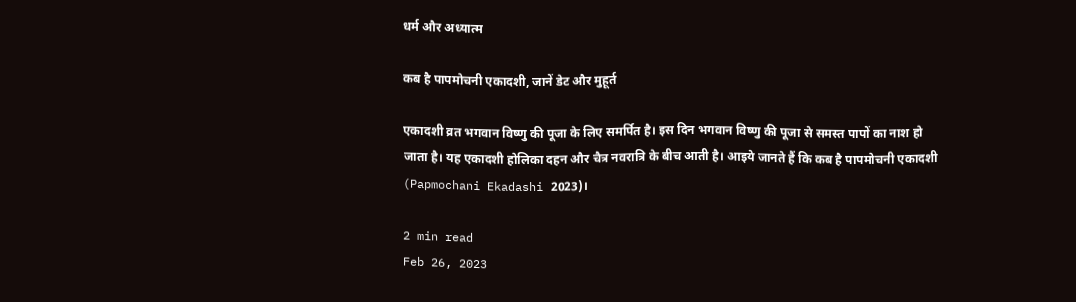धर्म और अध्यात्म

कब है पापमोचनी एकादशी, जानें डेट और मुहूर्त

एकादशी व्रत भगवान विष्णु की पूजा के लिए समर्पित है। इस दिन भगवान विष्णु की पूजा से समस्त पापों का नाश हो जाता है। यह एकादशी होलिका दहन और चैत्र नवरात्रि के बीच आती है। आइये जानते हैं कि कब है पापमोचनी एकादशी (Papmochani Ekadashi 2023)।

2 min read
Feb 26, 2023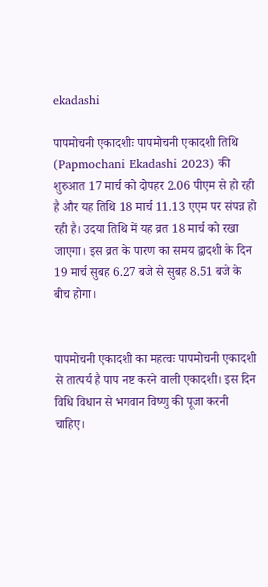ekadashi

पापमोचनी एकादशीः पापमोचनी एकादशी तिथि (Papmochani Ekadashi 2023) की शुरुआत 17 मार्च को दोपहर 2.06 पीएम से हो रही है और यह तिथि 18 मार्च 11.13 एएम पर संपन्न हो रही है। उदया तिथि में यह व्रत 18 मार्च को रखा जाएगा। इस व्रत के पारण का समय द्वादशी के दिन 19 मार्च सुबह 6.27 बजे से सुबह 8.51 बजे के बीच होगा।


पापमोचनी एकादशी का महत्वः पापमोचनी एकादशी से तात्पर्य है पाप नष्ट करने वाली एकादशी। इस दिन विधि विधान से भगवान विष्णु की पूजा करनी चाहिए।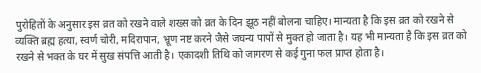पुरोहितों के अनुसार इस व्रत को रखने वाले शख्स को व्रत के दिन झूठ नहीं बोलना चाहिए। मान्यता है कि इस व्रत को रखने से व्यक्ति ब्रह्म हत्या, स्वर्ण चोरी, मदिरापान, भ्रूण नष्ट करने जैसे जघन्य पापों से मुक्त हो जाता है। यह भी मान्यता है कि इस व्रत को रखने से भक्त के घर में सुख संपत्ति आती है। एकादशी तिथि को जागरण से कई गुना फल प्राप्त होता है।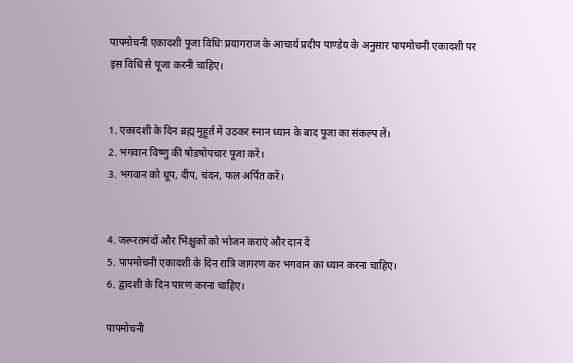पापमोचनी एकादशी पूजा विधिः प्रयागराज के आचार्य प्रदीप पाण्डेय के अनुसार पापमोचनी एकादशी पर इस विधि से पूजा करनी चाहिए।


1. एकादशी के दिन ब्रह्म मुहूर्त में उठकर स्नान ध्यान के बाद पूजा का संकल्प लें।
2. भगवान विष्णु की षोडषोपचार पूजा करें।
3. भगवान को धूप, दीप, चंदन, फल अर्पित करें।


4. जरूरतमंदों और भिक्षुकों को भोजन कराएं और दान दें
5. पापमोचनी एकादशी के दिन रात्रि जागरण कर भगवान का ध्यान करना चाहिए।
6. द्वादशी के दिन पारण करना चाहिए।

पापमोचनी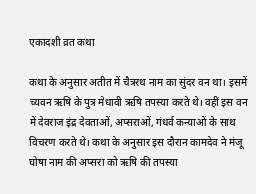एकादशी व्रत कथा

कथा के अनुसार अतीत में चैत्ररथ नाम का सुंदर वन था। इसमें च्यवन ऋषि के पुत्र मेधावी ऋषि तपस्या करते थे। वहीं इस वन में देवराज इंद्र देवताओं, अप्सराओं, गंधर्व कन्याओं के साथ विचरण करते थे। कथा के अनुसार इस दौरान कामदेव ने मंजू घोषा नाम की अप्सरा को ऋषि की तपस्या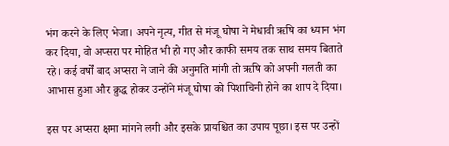भंग करने के लिए भेजा। अपने नृत्य, गीत से मंजू घोषा ने मेधावी ऋषि का ध्यान भंग कर दिया, वो अप्सरा पर मोहित भी हो गए और काफी समय तक साथ समय बिताते रहे। कई वर्षों बाद अप्सरा ने जाने की अनुमति मांगी तो ऋषि को अपनी गलती का आभास हुआ और क्रुद्ध होकर उन्होंने मंजू घोषा को पिशाचिनी होने का शाप दे दिया।

इस पर अप्सरा क्षमा मांगने लगी और इसके प्रायश्चित का उपाय पूछा। इस पर उन्हों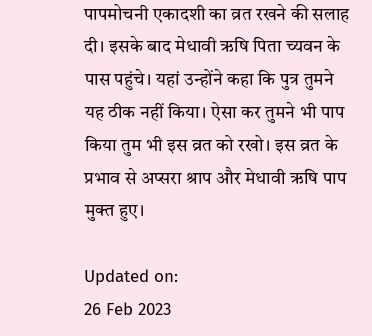पापमोचनी एकादशी का व्रत रखने की सलाह दी। इसके बाद मेधावी ऋषि पिता च्यवन के पास पहुंचे। यहां उन्होंने कहा कि पुत्र तुमने यह ठीक नहीं किया। ऐसा कर तुमने भी पाप किया तुम भी इस व्रत को रखो। इस व्रत के प्रभाव से अप्सरा श्राप और मेधावी ऋषि पाप मुक्त हुए।

Updated on:
26 Feb 2023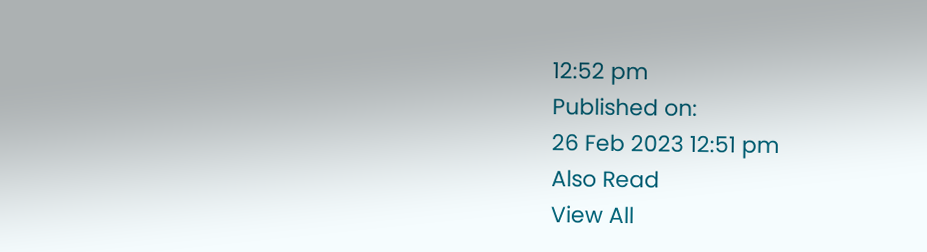12:52 pm
Published on:
26 Feb 2023 12:51 pm
Also Read
View All